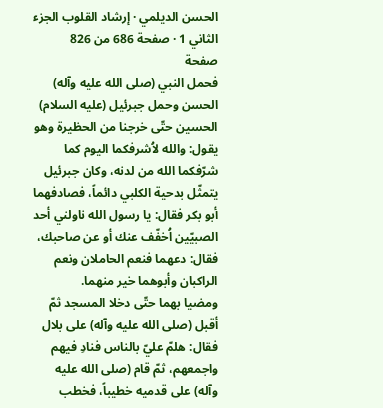الحسن الديلمي · إرشاد القلوب الجزء الثاني 1 · صفحة 686 من 826
صفحة
فحمل النبي (صلى الله عليه وآله) الحسن وحمل جبرئيل (عليه السلام) الحسين حتّى خرجنا من الحظيرة وهو يقول: والله لاُشرفكما اليوم كما شرّفكما الله من لدنه، وكان جبرئيل يتمثّل بدحية الكلبي دائماً، فصادفهما أبو بكر فقال: يا رسول الله ناولني أحد الصبيّين اُخفّف عنك أو عن صاحبك، فقال: دعهما فنعم الحاملان ونعم الراكبان وأبوهما خير منهما.
ومضيا بهما حتّى دخلا المسجد ثمّ أقبل (صلى الله عليه وآله) على بلال فقال: هلمّ عليّ بالناس فنادِ فيهم واجمعهم، ثمّ قام (صلى الله عليه وآله) على قدميه خطيباً، فخطب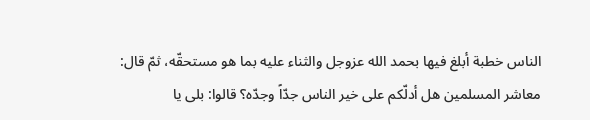الناس خطبة أبلغ فيها بحمد الله عزوجل والثناء عليه بما هو مستحقّه، ثمّ قال: معاشر المسلمين هل أدلّكم على خير الناس جدّاً وجدّه؟ قالوا: بلى يا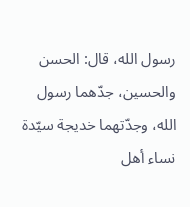رسول الله، قال: الحسن والحسين، جدّهما رسول الله، وجدّتهما خديجة سيّدة نساء أهل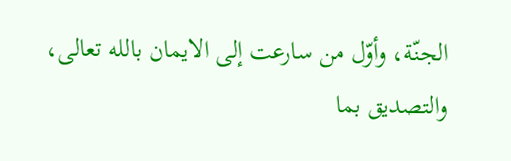الجنّة، وأوّل من سارعت إلى الايمان بالله تعالى، والتصديق بما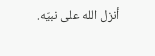أنزل الله على نبيّه.